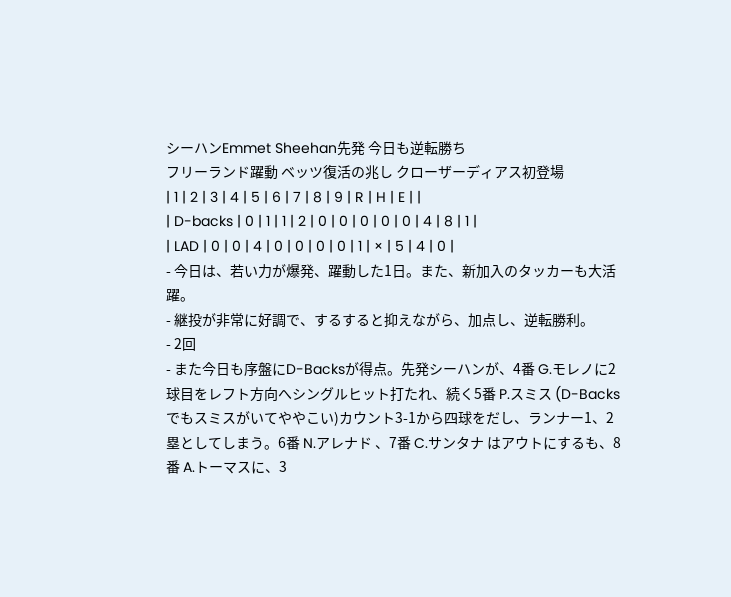シーハンEmmet Sheehan先発 今日も逆転勝ち
フリーランド躍動 ベッツ復活の兆し クローザーディアス初登場
| 1 | 2 | 3 | 4 | 5 | 6 | 7 | 8 | 9 | R | H | E | |
| D-backs | 0 | 1 | 1 | 2 | 0 | 0 | 0 | 0 | 0 | 4 | 8 | 1 |
| LAD | 0 | 0 | 4 | 0 | 0 | 0 | 0 | 1 | × | 5 | 4 | 0 |
- 今日は、若い力が爆発、躍動した1日。また、新加入のタッカーも大活躍。
- 継投が非常に好調で、するすると抑えながら、加点し、逆転勝利。
- 2回
- また今日も序盤にD-Backsが得点。先発シーハンが、4番 G.モレノに2球目をレフト方向へシングルヒット打たれ、続く5番 P.スミス (D-Backsでもスミスがいてややこい)カウント3-1から四球をだし、ランナー1、2塁としてしまう。6番 N.アレナド 、7番 C.サンタナ はアウトにするも、8番 A.トーマスに、3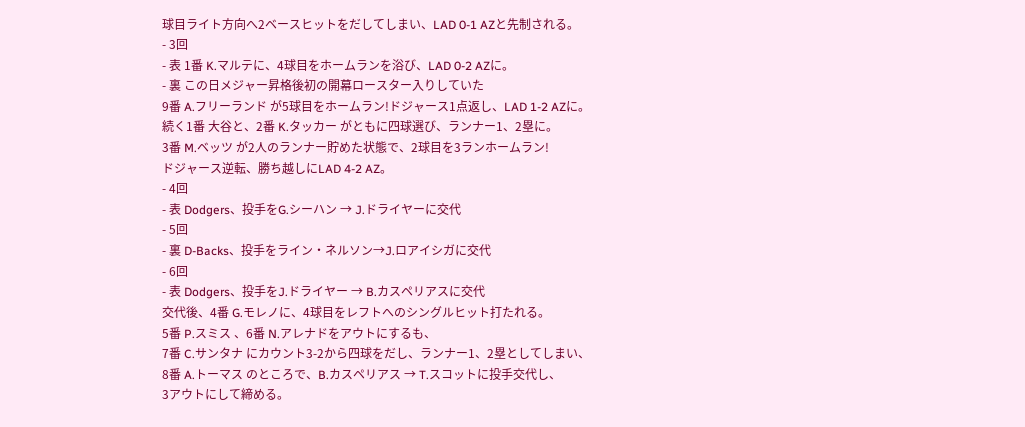球目ライト方向へ2ベースヒットをだしてしまい、LAD 0-1 AZと先制される。
- 3回
- 表 1番 K.マルテに、4球目をホームランを浴び、LAD 0-2 AZに。
- 裏 この日メジャー昇格後初の開幕ロースター入りしていた
9番 A.フリーランド が5球目をホームラン!ドジャース1点返し、LAD 1-2 AZに。
続く1番 大谷と、2番 K.タッカー がともに四球選び、ランナー1、2塁に。
3番 M.ベッツ が2人のランナー貯めた状態で、2球目を3ランホームラン!
ドジャース逆転、勝ち越しにLAD 4-2 AZ。
- 4回
- 表 Dodgers、投手をG.シーハン → J.ドライヤーに交代
- 5回
- 裏 D-Backs、投手をライン・ネルソン→J.ロアイシガに交代
- 6回
- 表 Dodgers、投手をJ.ドライヤー → B.カスペリアスに交代
交代後、4番 G.モレノに、4球目をレフトへのシングルヒット打たれる。
5番 P.スミス 、6番 N.アレナドをアウトにするも、
7番 C.サンタナ にカウント3-2から四球をだし、ランナー1、2塁としてしまい、
8番 A.トーマス のところで、B.カスペリアス → T.スコットに投手交代し、
3アウトにして締める。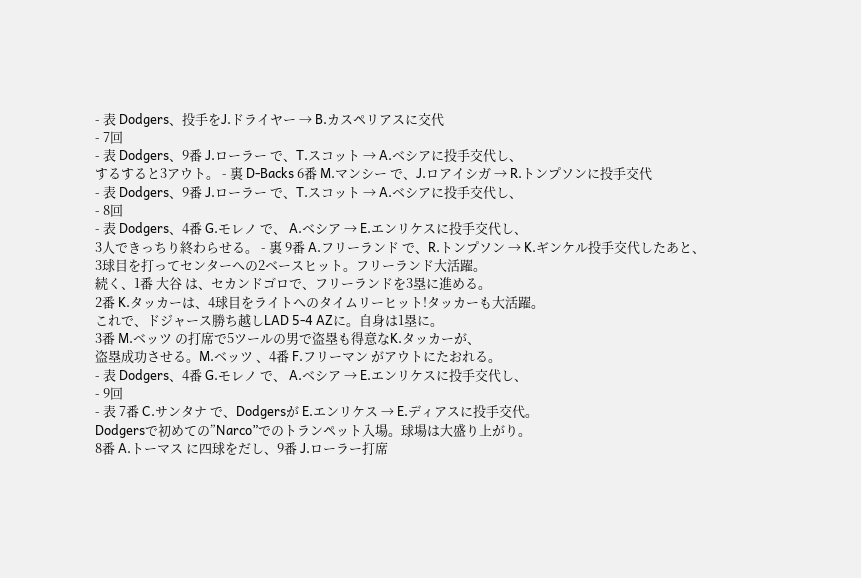- 表 Dodgers、投手をJ.ドライヤー → B.カスペリアスに交代
- 7回
- 表 Dodgers、9番 J.ローラー で、T.スコット → A.ベシアに投手交代し、
するすると3アウト。 - 裏 D-Backs 6番 M.マンシー で、J.ロアイシガ → R.トンプソンに投手交代
- 表 Dodgers、9番 J.ローラー で、T.スコット → A.ベシアに投手交代し、
- 8回
- 表 Dodgers、4番 G.モレノ で、 A.ベシア → E.エンリケスに投手交代し、
3人できっちり終わらせる。 - 裏 9番 A.フリーランド で、R.トンプソン → K.ギンケル投手交代したあと、
3球目を打ってセンターへの2ベースヒット。フリーランド大活躍。
続く、1番 大谷 は、セカンドゴロで、フリーランドを3塁に進める。
2番 K.タッカーは、4球目をライトへのタイムリーヒット!タッカーも大活躍。
これで、ドジャース勝ち越しLAD 5-4 AZに。自身は1塁に。
3番 M.ベッツ の打席で5ツールの男で盗塁も得意なK.タッカーが、
盗塁成功させる。M.ベッツ 、4番 F.フリーマン がアウトにたおれる。
- 表 Dodgers、4番 G.モレノ で、 A.ベシア → E.エンリケスに投手交代し、
- 9回
- 表 7番 C.サンタナ で、Dodgersが E.エンリケス → E.ディアスに投手交代。
Dodgersで初めての”Narco”でのトランペット入場。球場は大盛り上がり。
8番 A.トーマス に四球をだし、9番 J.ローラー打席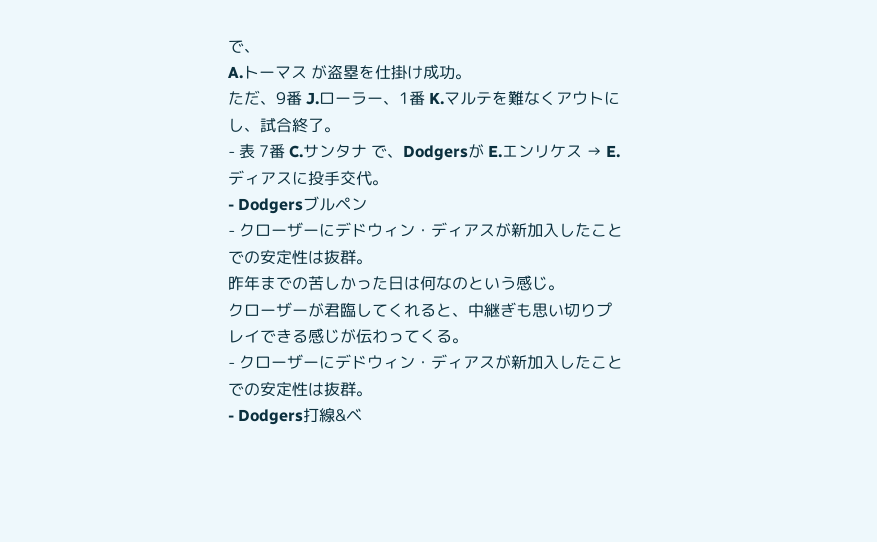で、
A.トーマス が盗塁を仕掛け成功。
ただ、9番 J.ローラー、1番 K.マルテを難なくアウトにし、試合終了。
- 表 7番 C.サンタナ で、Dodgersが E.エンリケス → E.ディアスに投手交代。
- Dodgersブルペン
- クローザーにデドウィン・ディアスが新加入したことでの安定性は抜群。
昨年までの苦しかった日は何なのという感じ。
クローザーが君臨してくれると、中継ぎも思い切りプレイできる感じが伝わってくる。
- クローザーにデドウィン・ディアスが新加入したことでの安定性は抜群。
- Dodgers打線&ベ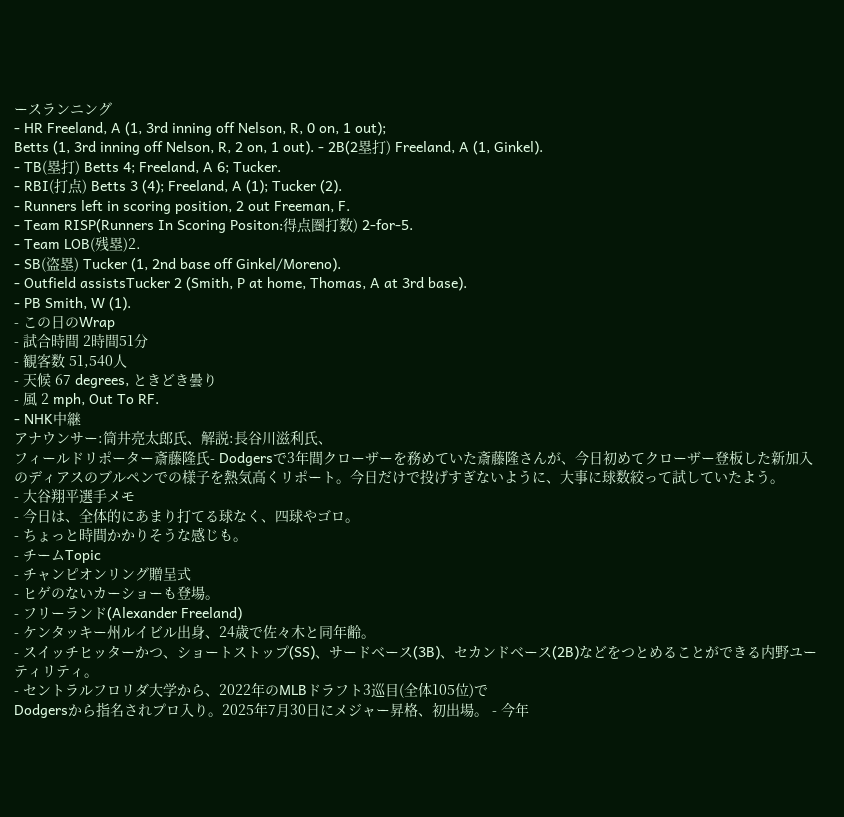ースランニング
- HR Freeland, A (1, 3rd inning off Nelson, R, 0 on, 1 out);
Betts (1, 3rd inning off Nelson, R, 2 on, 1 out). - 2B(2塁打) Freeland, A (1, Ginkel).
- TB(塁打) Betts 4; Freeland, A 6; Tucker.
- RBI(打点) Betts 3 (4); Freeland, A (1); Tucker (2).
- Runners left in scoring position, 2 out Freeman, F.
- Team RISP(Runners In Scoring Positon:得点圏打数) 2-for-5.
- Team LOB(残塁)2.
- SB(盗塁) Tucker (1, 2nd base off Ginkel/Moreno).
- Outfield assistsTucker 2 (Smith, P at home, Thomas, A at 3rd base).
- PB Smith, W (1).
- この日のWrap
- 試合時間 2時間51分
- 観客数 51,540人
- 天候 67 degrees, ときどき曇り
- 風 2 mph, Out To RF.
- NHK中継
アナウンサー:筒井亮太郎氏、解説:長谷川滋利氏、
フィールドリポーター斎藤隆氏- Dodgersで3年間クローザーを務めていた斎藤隆さんが、今日初めてクローザー登板した新加入のディアスのブルペンでの様子を熱気高くリポート。今日だけで投げすぎないように、大事に球数絞って試していたよう。
- 大谷翔平選手メモ
- 今日は、全体的にあまり打てる球なく、四球やゴロ。
- ちょっと時間かかりそうな感じも。
- チームTopic
- チャンピオンリング贈呈式
- ヒゲのないカーショーも登場。
- フリーランド(Alexander Freeland)
- ケンタッキー州ルイビル出身、24歳で佐々木と同年齢。
- スイッチヒッターかつ、ショートストップ(SS)、サードベース(3B)、セカンドベース(2B)などをつとめることができる内野ユーティリティ。
- セントラルフロリダ大学から、2022年のMLBドラフト3巡目(全体105位)で
Dodgersから指名されプロ入り。2025年7月30日にメジャー昇格、初出場。 - 今年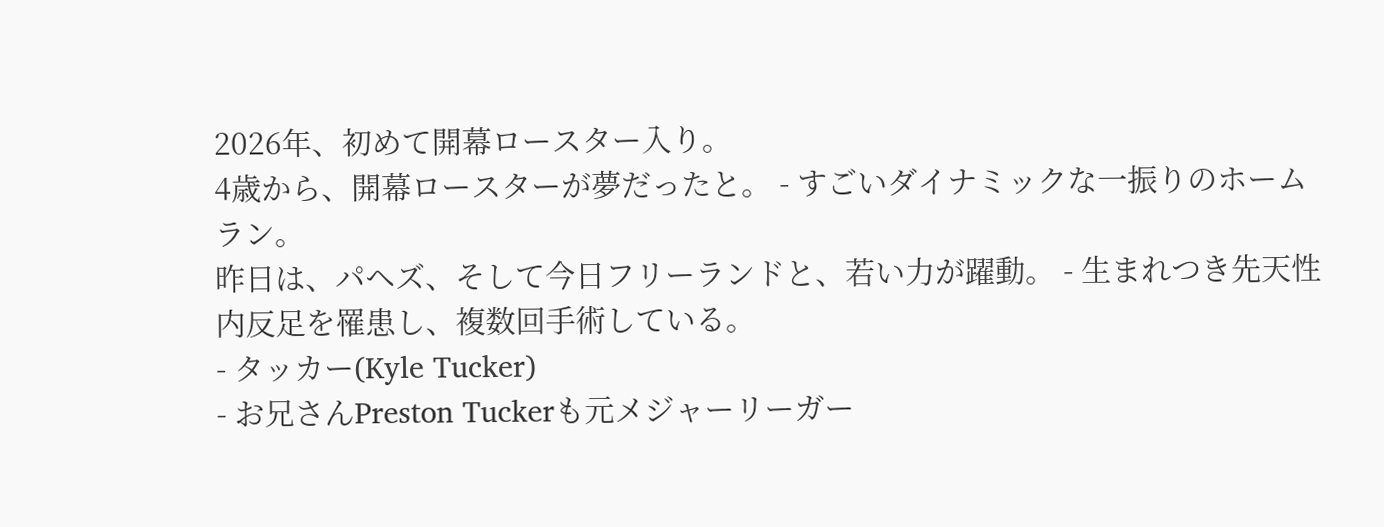2026年、初めて開幕ロースター入り。
4歳から、開幕ロースターが夢だったと。 - すごいダイナミックな一振りのホームラン。
昨日は、パヘズ、そして今日フリーランドと、若い力が躍動。 - 生まれつき先天性内反足を罹患し、複数回手術している。
- タッカー(Kyle Tucker)
- お兄さんPreston Tuckerも元メジャーリーガー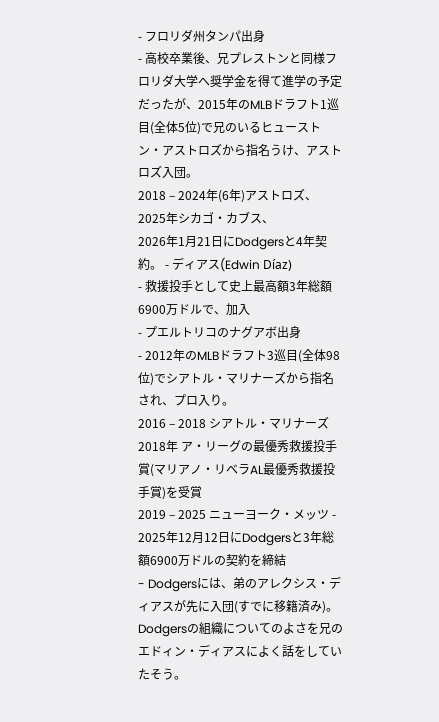- フロリダ州タンパ出身
- 高校卒業後、兄プレストンと同様フロリダ大学へ奨学金を得て進学の予定だったが、2015年のMLBドラフト1巡目(全体5位)で兄のいるヒューストン・アストロズから指名うけ、アストロズ入団。
2018 – 2024年(6年)アストロズ、2025年シカゴ・カブス、
2026年1月21日にDodgersと4年契約。 - ディアス(Edwin Díaz)
- 救援投手として史上最高額3年総額6900万ドルで、加入
- プエルトリコのナグアボ出身
- 2012年のMLBドラフト3巡目(全体98位)でシアトル・マリナーズから指名され、プロ入り。
2016 – 2018 シアトル・マリナーズ
2018年 ア・リーグの最優秀救援投手賞(マリアノ・リベラAL最優秀救援投手賞)を受賞
2019 – 2025 ニューヨーク・メッツ - 2025年12月12日にDodgersと3年総額6900万ドルの契約を締結
- Dodgersには、弟のアレクシス・ディアスが先に入団(すでに移籍済み)。Dodgersの組織についてのよさを兄のエドィン・ディアスによく話をしていたそう。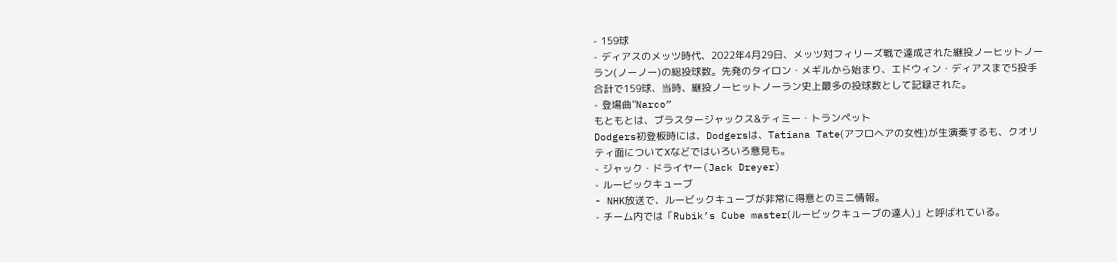- 159球
- ディアスのメッツ時代、2022年4月29日、メッツ対フィリーズ戦で達成された継投ノーヒットノーラン(ノーノー)の総投球数。先発のタイロン・メギルから始まり、エドウィン・ディアスまで5投手合計で159球、当時、継投ノーヒットノーラン史上最多の投球数として記録された。
- 登場曲”Narco”
もともとは、ブラスタージャックス&ティミー・トランペット
Dodgers初登板時には、Dodgersは、Tatiana Tate(アフロヘアの女性)が生演奏するも、クオリティ面についてXなどではいろいろ意見も。
- ジャック・ドライヤー(Jack Dreyer)
- ルービックキューブ
- NHK放送で、ルービックキューブが非常に得意とのミニ情報。
- チーム内では「Rubik’s Cube master(ルービックキューブの達人)」と呼ばれている。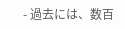- 過去には、数百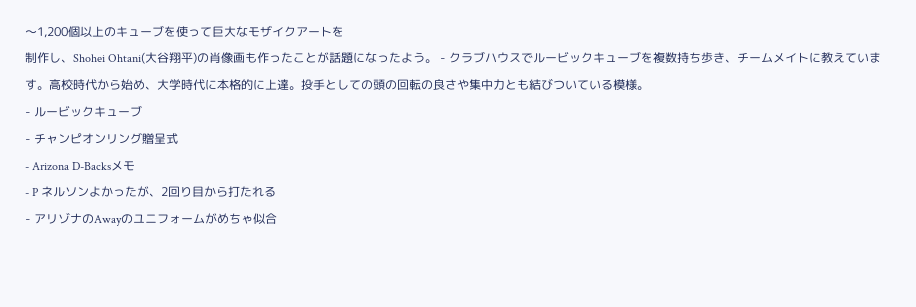〜1,200個以上のキューブを使って巨大なモザイクアートを
制作し、Shohei Ohtani(大谷翔平)の肖像画も作ったことが話題になったよう。 - クラブハウスでルービックキューブを複数持ち歩き、チームメイトに教えています。高校時代から始め、大学時代に本格的に上達。投手としての頭の回転の良さや集中力とも結びついている模様。
- ルービックキューブ
- チャンピオンリング贈呈式
- Arizona D-Backsメモ
- P ネルソンよかったが、2回り目から打たれる
- アリゾナのAwayのユニフォームがめちゃ似合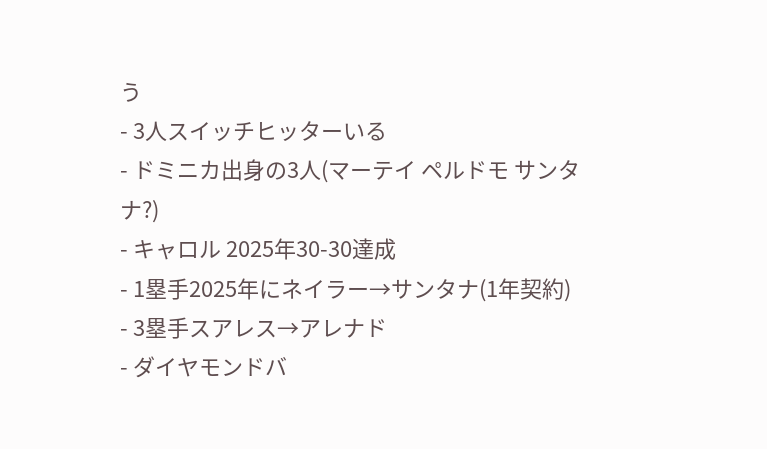う
- 3人スイッチヒッターいる
- ドミニカ出身の3人(マーテイ ペルドモ サンタナ?)
- キャロル 2025年30-30達成
- 1塁手2025年にネイラー→サンタナ(1年契約)
- 3塁手スアレス→アレナド
- ダイヤモンドバ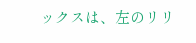ックスは、左のリリ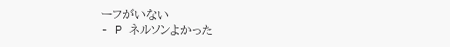ーフがいない
- P ネルソンよかった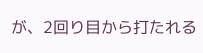が、2回り目から打たれる